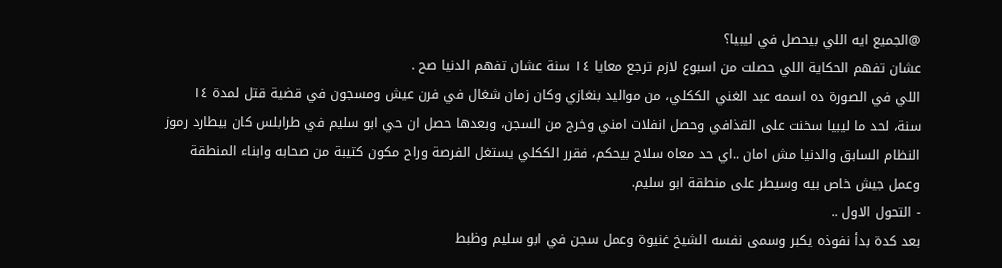@الجميع ايه اللي بيحصل في ليبيا؟
عشان تفهم الحكاية اللي حصلت من اسبوع لازم ترجع معايا ١٤ سنة عشان تفهم الدنيا صح .
اللي في الصورة ده اسمه عبد الغني الككلي، من مواليد بنغازي وكان زمان شغال في فرن عيش ومسجون في قضية قتل لمدة ١٤ سنة، لحد ما ليبيا سخنت على القذافي وحصل انفلات امني وخرج من السجن، وبعدها حصل ان حي ابو سليم في طرابلس كان بيطارد رموز النظام السابق والدنيا مش امان ..اي حد معاه سلاح بيحكم، فقرر الككلي يستغل الفرصة وراح مكون كتيبة من صحابه وابناء المنطقة وعمل جيش خاص بيه وسيطر على منطقة ابو سليم.
- التحول الاول ..
بعد كدة بدأ نفوذه يكبر وسمى نفسه الشيخ غنيوة وعمل سجن في ابو سليم وظبط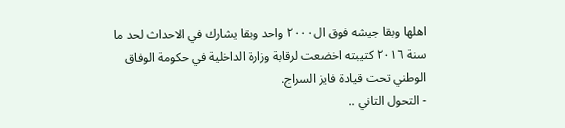اهلها وبقا جيشه فوق ال٢٠٠٠ واحد وبقا يشارك في الاحداث لحد ما سنة ٢٠١٦ كتيبته اخضعت لرقابة وزارة الداخلية في حكومة الوفاق الوطني تحت قيادة فايز السراج.
- التحول التاني ..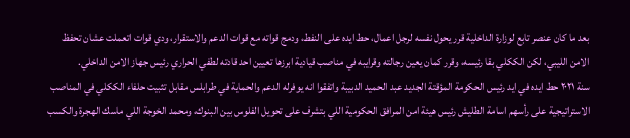بعد ما كان عنصر تابع لوزارة الداخلية قرر يحول نفسه لرجل اعمال، حط ايده على النفط، ودمج قواته مع قوات الدعم والاستقرار، ودي قوات اتعملت عشان تحفظ الامن الليبي، لكن الككلي بقا رئيسه، وقرر كمان يعين رجالته وقرايبه في مناصب قيادية ابرزها تعيين احد قادته لطفي الحراري رئيس جهاز الامن الداخلي.
سنة ٢٠٢١ حط ايده في ايد رئيس الحكومة المؤقتة الجديد عبد الحميد الدبيبة واتفقوا انه يوفرله الدعم والحماية في طرابلس مقابل تثبيت حلفاء الككلي في المناصب الاستراتيجية على رأسهم اسامة الطليش رئيس هيئة امن المرافق الحكومية اللي بتشرف على تحويل الفلوس بين البنوك، ومحمد الخوجة اللي ماسك الهجرة والكسب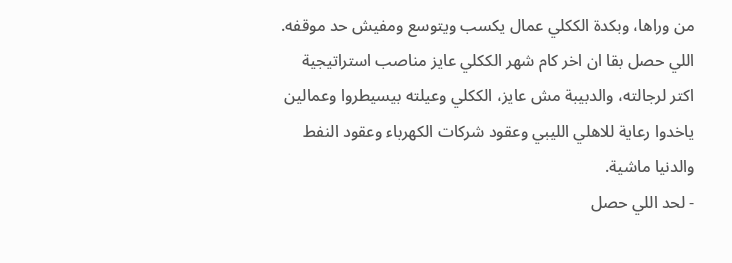من وراها، وبكدة الككلي عمال يكسب ويتوسع ومفيش حد موقفه.
اللي حصل بقا ان اخر كام شهر الككلي عايز مناصب استراتيجية اكتر لرجالته، والدبيبة مش عايز، الككلي وعيلته بيسيطروا وعمالين ياخدوا رعاية للاهلي الليبي وعقود شركات الكهرباء وعقود النفط والدنيا ماشية.
- لحد اللي حصل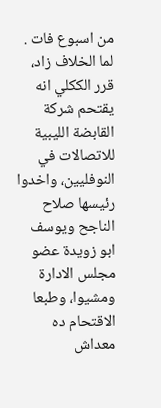من اسبوع فات .
لما الخلاف زاد، قرر الككلي انه يقتحم شركة القابضة الليبية للاتصالات في النوفليين، واخدوا رئيسها صلاح الناجح ويوسف ابو زويدة عضو مجلس الادارة ومشيوا، وطبعا الاقتحام ده معداش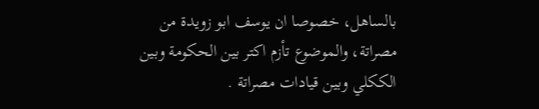بالساهل، خصوصا ان يوسف ابو زويدة من مصراتة، والموضوع تأزم اكتر بين الحكومة وبين الككلي وبين قيادات مصراتة .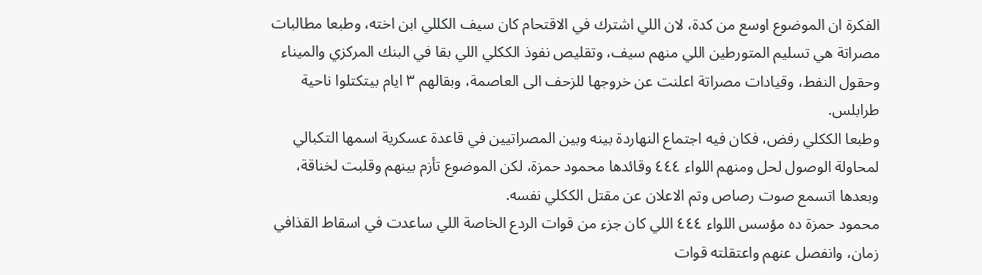الفكرة ان الموضوع اوسع من كدة، لان اللي اشترك في الاقتحام كان سيف الكللي ابن اخته، وطبعا مطالبات مصراتة هي تسليم المتورطين اللي منهم سيف، وتقليص نفوذ الككلي اللي بقا في البنك المركزي والميناء وحقول النفط، وقيادات مصراتة اعلنت عن خروجها للزحف الى العاصمة، وبقالهم ٣ ايام بيتكتلوا ناحية طرابلس.
وطبعا الككلي رفض، فكان فيه اجتماع النهاردة بينه وبين المصراتيين في قاعدة عسكرية اسمها التكبالي لمحاولة الوصول لحل ومنهم اللواء ٤٤٤ وقائدها محمود حمزة، لكن الموضوع تأزم بينهم وقلبت لخناقة، وبعدها اتسمع صوت رصاص وتم الاعلان عن مقتل الككلي نفسه.
محمود حمزة ده مؤسس اللواء ٤٤٤ اللي كان جزء من قوات الردع الخاصة اللي ساعدت في اسقاط القذافي زمان، وانفصل عنهم واعتقلته قوات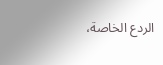الردع الخاصة،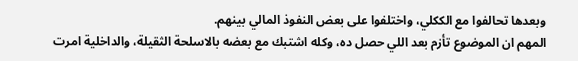وبعدها تحالفوا مع الككلي، واختلفوا على بعض النفوذ المالي بينهم.
المهم ان الموضوع تأزم بعد اللي حصل ده، وكله اشتبك مع بعضه بالاسلحة الثقيلة، والداخلية امرت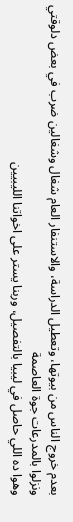بعدم خروج الناس من بيوتها، وتعطيل الدراسة، والاستنفار العام شغال وشغالين ضرب في بعض دلوقتي ونزلوا بالمدرعات جوة العاصمة
وهوا ده اللي حاصل في ليبيا بالتفصيل، وربنا يستر على اخواتنا الليبيين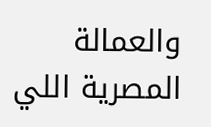والعمالة المصرية اللي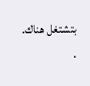بتشتغل هناك.
.